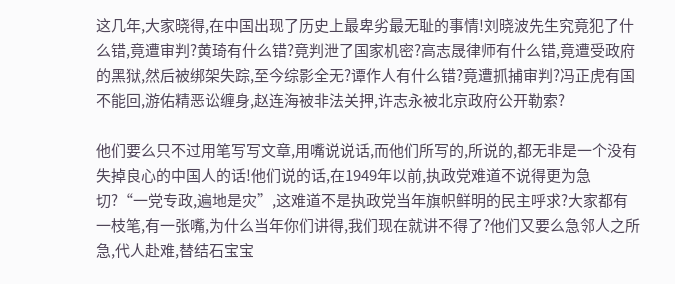这几年,大家晓得,在中国出现了历史上最卑劣最无耻的事情!刘晓波先生究竟犯了什么错,竟遭审判?黄琦有什么错?竟判泄了国家机密?高志晟律师有什么错,竟遭受政府的黑狱,然后被绑架失踪,至今综影全无?谭作人有什么错?竟遭抓捕审判?冯正虎有国不能回,游佑精恶讼缠身,赵连海被非法关押,许志永被北京政府公开勒索?

他们要么只不过用笔写写文章,用嘴说说话,而他们所写的,所说的,都无非是一个没有失掉良心的中国人的话!他们说的话,在1949年以前,执政党难道不说得更为急切?“一党专政,遍地是灾”,这难道不是执政党当年旗帜鲜明的民主呼求?大家都有一枝笔,有一张嘴,为什么当年你们讲得,我们现在就讲不得了?他们又要么急邻人之所急,代人赴难,替结石宝宝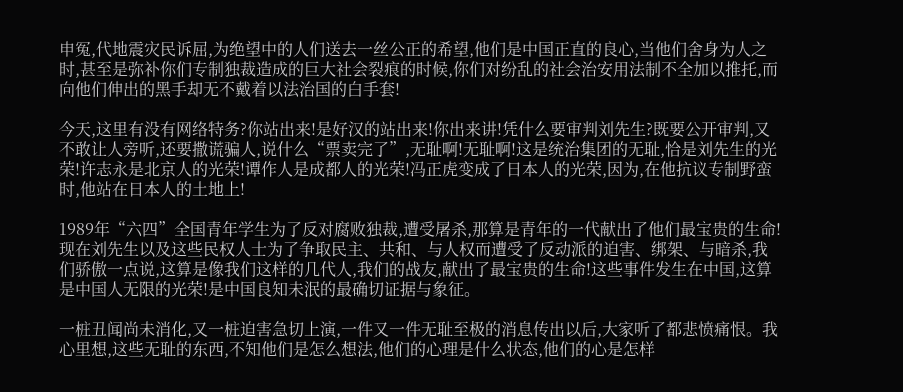申冤,代地震灾民诉屈,为绝望中的人们送去一丝公正的希望,他们是中国正直的良心,当他们舍身为人之时,甚至是弥补你们专制独裁造成的巨大社会裂痕的时候,你们对纷乱的社会治安用法制不全加以推托,而向他们伸出的黑手却无不戴着以法治国的白手套!

今天,这里有没有网络特务?你站出来!是好汉的站出来!你出来讲!凭什么要审判刘先生?既要公开审判,又不敢让人旁听,还要撒谎骗人,说什么“票卖完了”,无耻啊!无耻啊!这是统治集团的无耻,恰是刘先生的光荣!许志永是北京人的光荣!谭作人是成都人的光荣!冯正虎变成了日本人的光荣,因为,在他抗议专制野蛮时,他站在日本人的土地上!

1989年“六四”全国青年学生为了反对腐败独裁,遭受屠杀,那算是青年的一代献出了他们最宝贵的生命!现在刘先生以及这些民权人士为了争取民主、共和、与人权而遭受了反动派的迫害、绑架、与暗杀,我们骄傲一点说,这算是像我们这样的几代人,我们的战友,献出了最宝贵的生命!这些事件发生在中国,这算是中国人无限的光荣!是中国良知未泯的最确切证据与象征。

一桩丑闻尚未消化,又一桩迫害急切上演,一件又一件无耻至极的消息传出以后,大家听了都悲愤痛恨。我心里想,这些无耻的东西,不知他们是怎么想法,他们的心理是什么状态,他们的心是怎样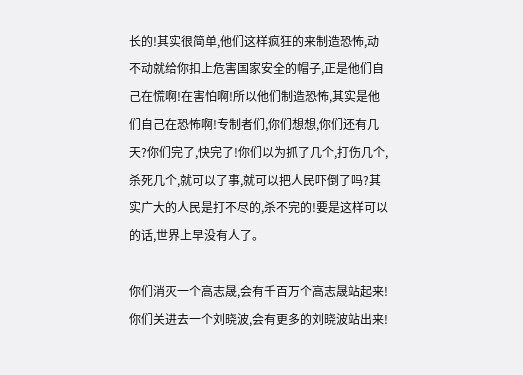长的!其实很简单,他们这样疯狂的来制造恐怖,动不动就给你扣上危害国家安全的帽子,正是他们自己在慌啊!在害怕啊!所以他们制造恐怖,其实是他们自己在恐怖啊!专制者们,你们想想,你们还有几天?你们完了,快完了!你们以为抓了几个,打伤几个,杀死几个,就可以了事,就可以把人民吓倒了吗?其实广大的人民是打不尽的,杀不完的!要是这样可以的话,世界上早没有人了。

你们消灭一个高志晟,会有千百万个高志晟站起来!你们关进去一个刘晓波,会有更多的刘晓波站出来!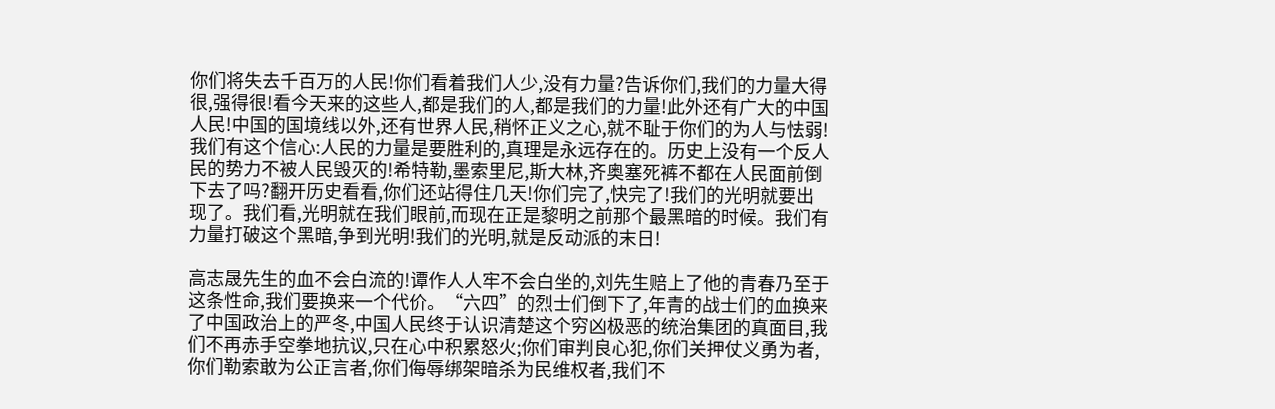你们将失去千百万的人民!你们看着我们人少,没有力量?告诉你们,我们的力量大得很,强得很!看今天来的这些人,都是我们的人,都是我们的力量!此外还有广大的中国人民!中国的国境线以外,还有世界人民,稍怀正义之心,就不耻于你们的为人与怯弱!我们有这个信心:人民的力量是要胜利的,真理是永远存在的。历史上没有一个反人民的势力不被人民毁灭的!希特勒,墨索里尼,斯大林,齐奥塞死裤不都在人民面前倒下去了吗?翻开历史看看,你们还站得住几天!你们完了,快完了!我们的光明就要出现了。我们看,光明就在我们眼前,而现在正是黎明之前那个最黑暗的时候。我们有力量打破这个黑暗,争到光明!我们的光明,就是反动派的末日!

高志晟先生的血不会白流的!谭作人人牢不会白坐的,刘先生赔上了他的青春乃至于这条性命,我们要换来一个代价。“六四”的烈士们倒下了,年青的战士们的血换来了中国政治上的严冬,中国人民终于认识清楚这个穷凶极恶的统治集团的真面目,我们不再赤手空拳地抗议,只在心中积累怒火;你们审判良心犯,你们关押仗义勇为者,你们勒索敢为公正言者,你们侮辱绑架暗杀为民维权者,我们不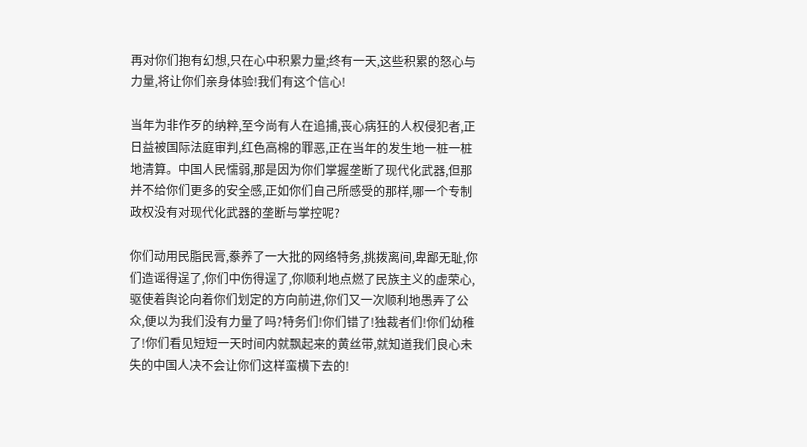再对你们抱有幻想,只在心中积累力量;终有一天,这些积累的怒心与力量,将让你们亲身体验!我们有这个信心!

当年为非作歹的纳粹,至今尚有人在追捕,丧心病狂的人权侵犯者,正日益被国际法庭审判,红色高棉的罪恶,正在当年的发生地一桩一桩地清算。中国人民懦弱,那是因为你们掌握垄断了现代化武器,但那并不给你们更多的安全感,正如你们自己所感受的那样,哪一个专制政权没有对现代化武器的垄断与掌控呢?

你们动用民脂民膏,豢养了一大批的网络特务,挑拨离间,卑鄙无耻,你们造谣得逞了,你们中伤得逞了,你顺利地点燃了民族主义的虚荣心,驱使着舆论向着你们划定的方向前进,你们又一次顺利地愚弄了公众,便以为我们没有力量了吗?特务们!你们错了!独裁者们!你们幼稚了!你们看见短短一天时间内就飘起来的黄丝带,就知道我们良心未失的中国人决不会让你们这样蛮横下去的!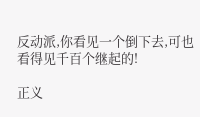反动派,你看见一个倒下去,可也看得见千百个继起的!

正义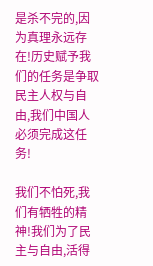是杀不完的,因为真理永远存在!历史赋予我们的任务是争取民主人权与自由,我们中国人必须完成这任务!

我们不怕死,我们有牺牲的精神!我们为了民主与自由,活得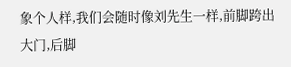象个人样,我们会随时像刘先生一样,前脚跨出大门,后脚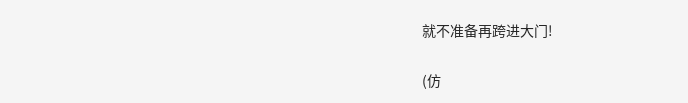就不准备再跨进大门!

(仿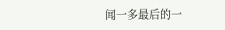闻一多最后的一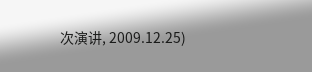次演讲, 2009.12.25)